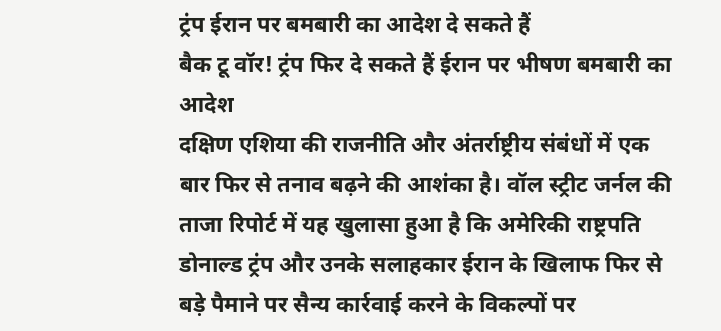ट्रंप ईरान पर बमबारी का आदेश दे सकते हैं
बैक टू वॉर! ट्रंप फिर दे सकते हैं ईरान पर भीषण बमबारी का आदेश
दक्षिण एशिया की राजनीति और अंतर्राष्ट्रीय संबंधों में एक बार फिर से तनाव बढ़ने की आशंका है। वॉल स्ट्रीट जर्नल की ताजा रिपोर्ट में यह खुलासा हुआ है कि अमेरिकी राष्ट्रपति डोनाल्ड ट्रंप और उनके सलाहकार ईरान के खिलाफ फिर से बड़े पैमाने पर सैन्य कार्रवाई करने के विकल्पों पर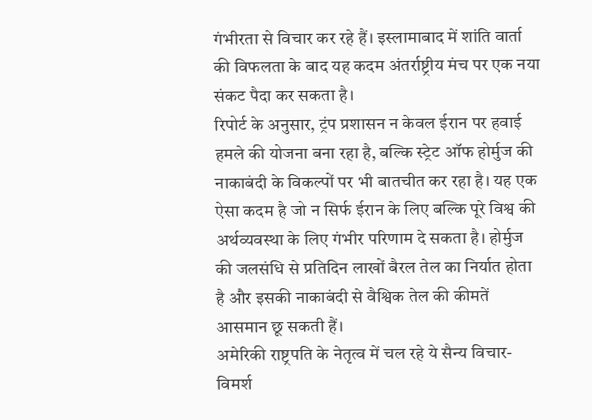गंभीरता से विचार कर रहे हैं। इस्लामाबाद में शांति वार्ता की विफलता के बाद यह कदम अंतर्राष्ट्रीय मंच पर एक नया संकट पैदा कर सकता है।
रिपोर्ट के अनुसार, ट्रंप प्रशासन न केवल ईरान पर हवाई हमले की योजना बना रहा है, बल्कि स्ट्रेट ऑफ होर्मुज की नाकाबंदी के विकल्पों पर भी बातचीत कर रहा है। यह एक ऐसा कदम है जो न सिर्फ ईरान के लिए बल्कि पूरे विश्व की अर्थव्यवस्था के लिए गंभीर परिणाम दे सकता है। होर्मुज की जलसंधि से प्रतिदिन लाखों बैरल तेल का निर्यात होता है और इसकी नाकाबंदी से वैश्विक तेल की कीमतें आसमान छू सकती हैं।
अमेरिकी राष्ट्रपति के नेतृत्व में चल रहे ये सैन्य विचार-विमर्श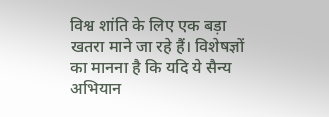विश्व शांति के लिए एक बड़ा खतरा माने जा रहे हैं। विशेषज्ञों का मानना है कि यदि ये सैन्य अभियान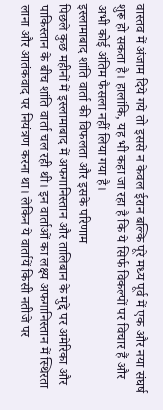वास्तव में अंजाम दिये गये तो इससे न केवल ईरान बल्कि पूरे मध्य पूर्व में एक और नया संघर्ष शुरू हो सकता है। हालांकि, यह भी कहा जा रहा है कि ये सिर्फ विकल्पों पर विचार हैं और अभी कोई अंतिम फैसला नहीं लिया गया है।
इस्लामाबाद शांति वार्ता की विफलता और इसके परिणाम
पिछले कुछ महीनों में इस्लामाबाद में अफगानिस्तान और तालिबान के मुद्दे पर अमेरिका और पाकिस्तान के बीच शांति वार्ता चल रही थी। इन वार्ताओं का लक्ष्य अफगानिस्तान में स्थिरता लाना और आतंकवाद पर नियंत्रण करना था। लेकिन ये वार्तायें किसी नतीजे पर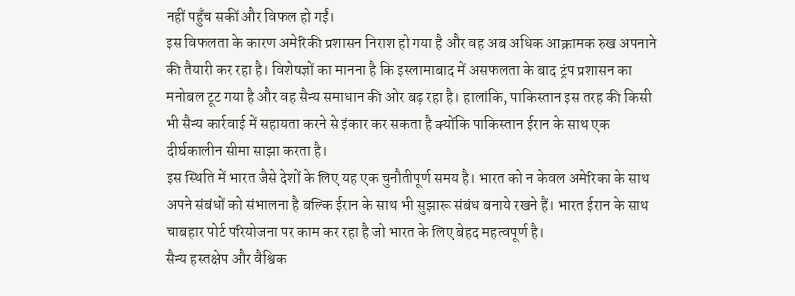नहीं पहुँच सकीं और विफल हो गईं।
इस विफलता के कारण अमेरिकी प्रशासन निराश हो गया है और वह अब अधिक आक्रामक रुख अपनाने की तैयारी कर रहा है। विशेषज्ञों का मानना है कि इस्लामाबाद में असफलता के बाद ट्रंप प्रशासन का मनोबल टूट गया है और वह सैन्य समाधान की ओर बढ़ रहा है। हालांकि, पाकिस्तान इस तरह की किसी भी सैन्य कार्रवाई में सहायता करने से इंकार कर सकता है क्योंकि पाकिस्तान ईरान के साथ एक दीर्घकालीन सीमा साझा करता है।
इस स्थिति में भारत जैसे देशों के लिए यह एक चुनौतीपूर्ण समय है। भारत को न केवल अमेरिका के साथ अपने संबंधों को संभालना है बल्कि ईरान के साथ भी सुझारू संबंध बनाये रखने हैं। भारत ईरान के साथ चाबहार पोर्ट परियोजना पर काम कर रहा है जो भारत के लिए बेहद महत्वपूर्ण है।
सैन्य हस्तक्षेप और वैश्विक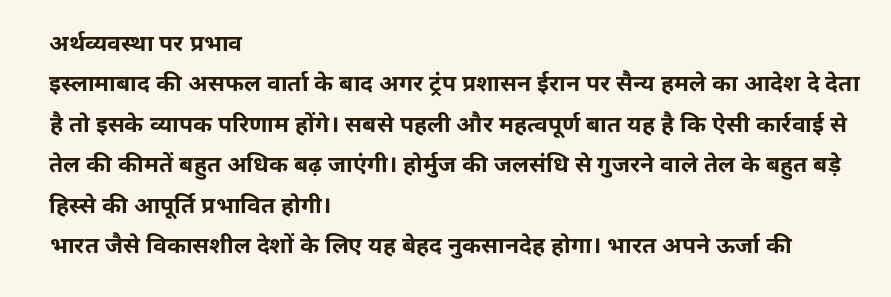अर्थव्यवस्था पर प्रभाव
इस्लामाबाद की असफल वार्ता के बाद अगर ट्रंप प्रशासन ईरान पर सैन्य हमले का आदेश दे देता है तो इसके व्यापक परिणाम होंगे। सबसे पहली और महत्वपूर्ण बात यह है कि ऐसी कार्रवाई से तेल की कीमतें बहुत अधिक बढ़ जाएंगी। होर्मुज की जलसंधि से गुजरने वाले तेल के बहुत बड़े हिस्से की आपूर्ति प्रभावित होगी।
भारत जैसे विकासशील देशों के लिए यह बेहद नुकसानदेह होगा। भारत अपने ऊर्जा की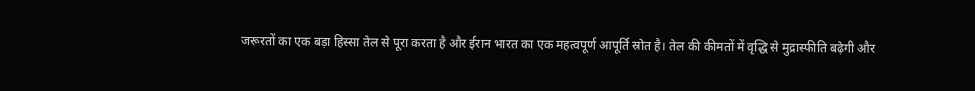जरूरतों का एक बड़ा हिस्सा तेल से पूरा करता है और ईरान भारत का एक महत्वपूर्ण आपूर्ति स्रोत है। तेल की कीमतों में वृद्धि से मुद्रास्फीति बढ़ेगी और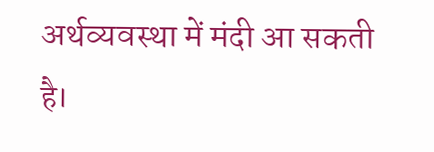अर्थव्यवस्था में मंदी आ सकती है।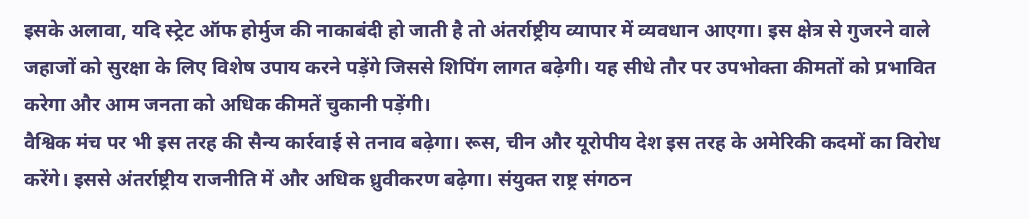इसके अलावा, यदि स्ट्रेट ऑफ होर्मुज की नाकाबंदी हो जाती है तो अंतर्राष्ट्रीय व्यापार में व्यवधान आएगा। इस क्षेत्र से गुजरने वाले जहाजों को सुरक्षा के लिए विशेष उपाय करने पड़ेंगे जिससे शिपिंग लागत बढ़ेगी। यह सीधे तौर पर उपभोक्ता कीमतों को प्रभावित करेगा और आम जनता को अधिक कीमतें चुकानी पड़ेंगी।
वैश्विक मंच पर भी इस तरह की सैन्य कार्रवाई से तनाव बढ़ेगा। रूस, चीन और यूरोपीय देश इस तरह के अमेरिकी कदमों का विरोध करेंगे। इससे अंतर्राष्ट्रीय राजनीति में और अधिक ध्रुवीकरण बढ़ेगा। संयुक्त राष्ट्र संगठन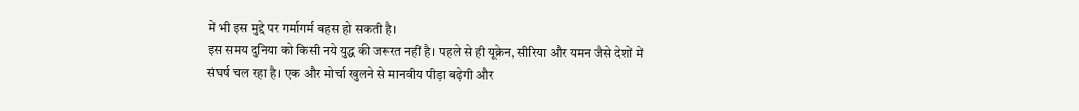में भी इस मुद्दे पर गर्मागर्म बहस हो सकती है।
इस समय दुनिया को किसी नये युद्ध की जरूरत नहीं है। पहले से ही यूक्रेन, सीरिया और यमन जैसे देशों में संघर्ष चल रहा है। एक और मोर्चा खुलने से मानवीय पीड़ा बढ़ेगी और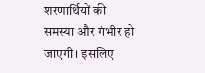शरणार्थियों की समस्या और गंभीर हो जाएगी। इसलिए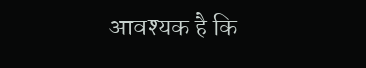आवश्यक है कि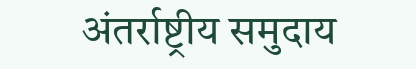अंतर्राष्ट्रीय समुदाय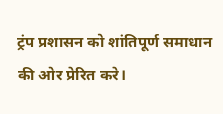ट्रंप प्रशासन को शांतिपूर्ण समाधान की ओर प्रेरित करे।